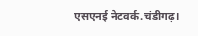एसएनई नेटवर्क.चंडीगढ़।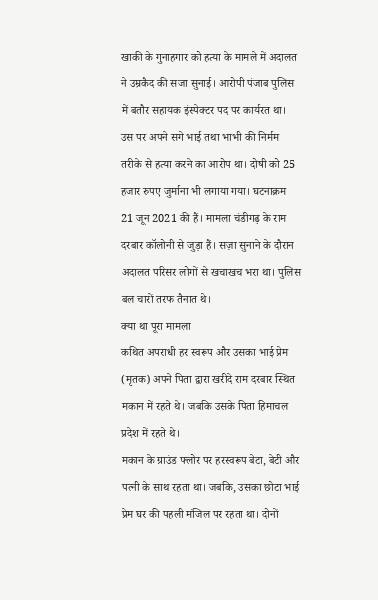खाकी के गुनाहगार को हत्या के मामले में अदालत ने उम्रकैद की सजा सुनाई। आरोपी पंजाब पुलिस में बतौर सहायक इंस्पेक्टर पद पर कार्यरत था। उस पर अपने सगे भाई तथा भाभी की निर्मम तरीके से हत्या करने का आरोप था। दोषी को 25 हजार रुपए जुर्माना भी लगाया गया। घटनाक्रम 21 जून 2021 की हैं। मामला चंडीगढ़ के राम दरबार कॉलोनी से जुड़ा हैं। सज़ा सुनाने के दौरान अदालत परिसर लोगों से खचाखच भरा था। पुलिस बल चारों तरफ तैनात थे।
क्या था पूरा मामला
कथित अपराधी हर स्वरूप और उसका भाई प्रेम (मृतक) अपने पिता द्वारा खरीदे राम दरबार स्थित मकान में रहते थे। जबकि उसके पिता हिमाचल प्रदेश में रहते थे।
मकान के ग्राउंड फ्लोर पर हरस्वरूप बेटा, बेटी और पत्नी के साथ रहता था। जबकि, उसका छोटा भाई प्रेम घर की पहली मंजिल पर रहता था। दोनों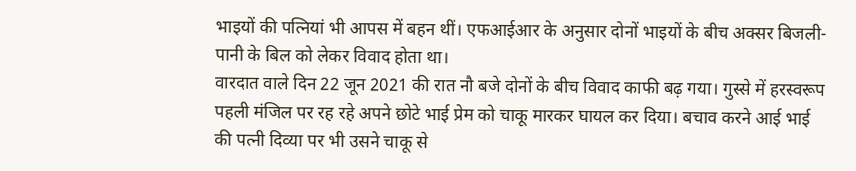भाइयों की पत्नियां भी आपस में बहन थीं। एफआईआर के अनुसार दोनों भाइयों के बीच अक्सर बिजली-पानी के बिल को लेकर विवाद होता था।
वारदात वाले दिन 22 जून 2021 की रात नौ बजे दोनों के बीच विवाद काफी बढ़ गया। गुस्से में हरस्वरूप पहली मंजिल पर रह रहे अपने छोटे भाई प्रेम को चाकू मारकर घायल कर दिया। बचाव करने आई भाई की पत्नी दिव्या पर भी उसने चाकू से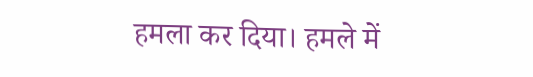हमला कर दिया। हमले में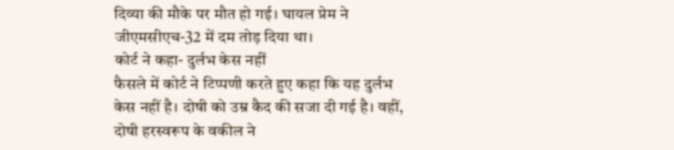दिव्या की मौके पर मौत हो गई। घायल प्रेम ने जीएमसीएच-32 में दम तोड़ दिया था।
कोर्ट ने कहा- दुर्लभ केस नहीं
फैसले में कोर्ट ने टिप्पणी करते हुए कहा कि यह दुर्लभ केस नहीं है। दोषी को उम्र कैद की सजा दी गई है। वहीं, दोषी हरस्वरूप के वकील ने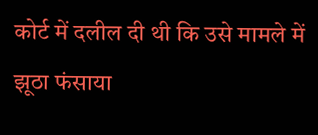कोर्ट में दलील दी थी कि उसे मामले में झूठा फंसाया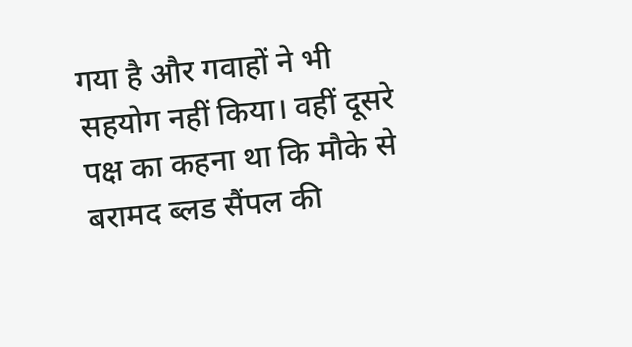गया है और गवाहों ने भी सहयोग नहीं किया। वहीं दूसरे पक्ष का कहना था कि मौके से बरामद ब्लड सैंपल की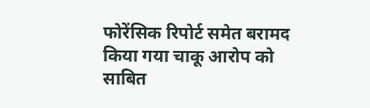फोरेंसिक रिपोर्ट समेत बरामद किया गया चाकू आरोप को साबित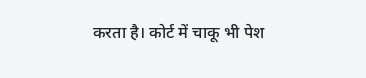करता है। कोर्ट में चाकू भी पेश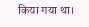किया गया था।